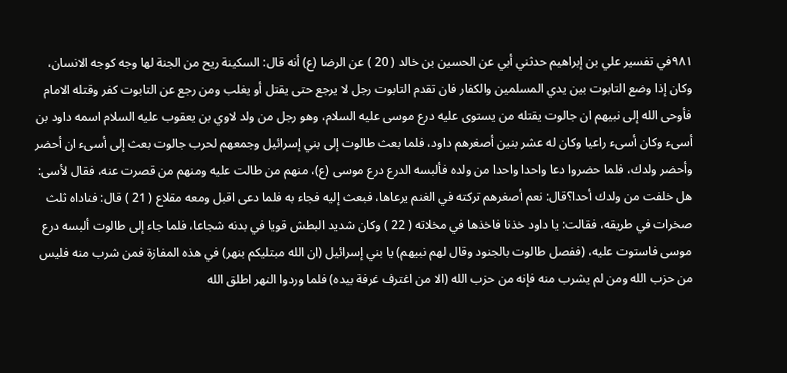٩٨١في تفسير علي بن إبراهيم حدثني أبي عن الحسين بن خالد ( 20 ) عن الرضا (ع) أنه قال: السكينة ريح من الجنة لها وجه كوجه الانسان، وكان إذا وضع التابوت بين يدي المسلمين والكفار فان تقدم التابوت رجل لا يرجع حتى يقتل أو يغلب ومن رجع عن التابوت كفر وقتله الامام فأوحى الله إلى نبيهم ان جالوت يقتله من يستوى عليه درع موسى عليه السلام، وهو رجل من ولد لاوي بن يعقوب عليه السلام اسمه داود بن أسىء وكان أسىء راعيا وكان له عشر بنين أصغرهم داود، فلما بعث طالوت إلى بني إسرائيل وجمعهم لحرب جالوت بعث إلى أسىء ان أحضر وأحضر ولدك، فلما حضروا دعا واحدا واحدا من ولده فألبسه الدرع درع موسى (ع)، منهم من طالت عليه ومنهم من قصرت عنه، فقال لأسى: هل خلفت من ولدك أحدا؟قال: نعم أصغرهم تركته في الغنم يرعاها، فبعث إليه فجاء به فلما دعى اقبل ومعه مقلاع ( 21 ) قال: فناداه ثلث صخرات في طريقه، فقالت: يا داود خذنا فاخذها في مخلاته ( 22 ) وكان شديد البطش قويا في بدنه شجاعا، فلما جاء إلى طالوت ألبسه درع موسى فاستوت عليه، (ففصل طالوت بالجنود وقال لهم نبيهم) يا بني إسرائيل (ان الله مبتليكم بنهر) في هذه المفازة فمن شرب منه فليس من حزب الله ومن لم يشرب منه فإنه من حزب الله (الا من اغترف غرفة بيده) فلما وردوا النهر اطلق الله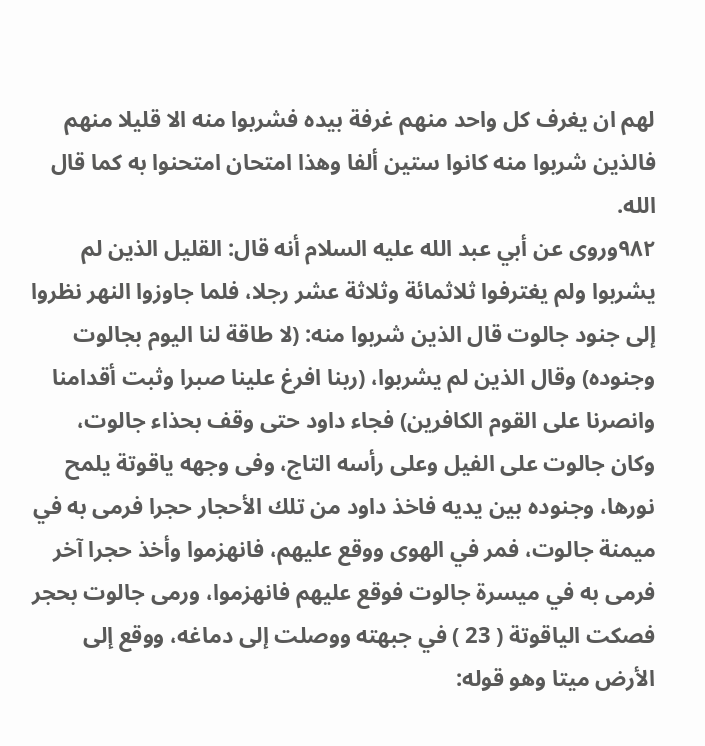لهم ان يغرف كل واحد منهم غرفة بيده فشربوا منه الا قليلا منهم فالذين شربوا منه كانوا ستين ألفا وهذا امتحان امتحنوا به كما قال الله.
٩٨٢وروى عن أبي عبد الله عليه السلام أنه قال: القليل الذين لم يشربوا ولم يغترفوا ثلاثمائة وثلاثة عشر رجلا، فلما جاوزوا النهر نظروا إلى جنود جالوت قال الذين شربوا منه: (لا طاقة لنا اليوم بجالوت وجنوده) وقال الذين لم يشربوا، (ربنا افرغ علينا صبرا وثبت أقدامنا وانصرنا على القوم الكافرين) فجاء داود حتى وقف بحذاء جالوت، وكان جالوت على الفيل وعلى رأسه التاج، وفى وجهه ياقوتة يلمح نورها، وجنوده بين يديه فاخذ داود من تلك الأحجار حجرا فرمى به في ميمنة جالوت، فمر في الهوى ووقع عليهم، فانهزموا وأخذ حجرا آخر فرمى به في ميسرة جالوت فوقع عليهم فانهزموا، ورمى جالوت بحجر فصكت الياقوتة ( 23 ) في جبهته ووصلت إلى دماغه، ووقع إلى الأرض ميتا وهو قوله: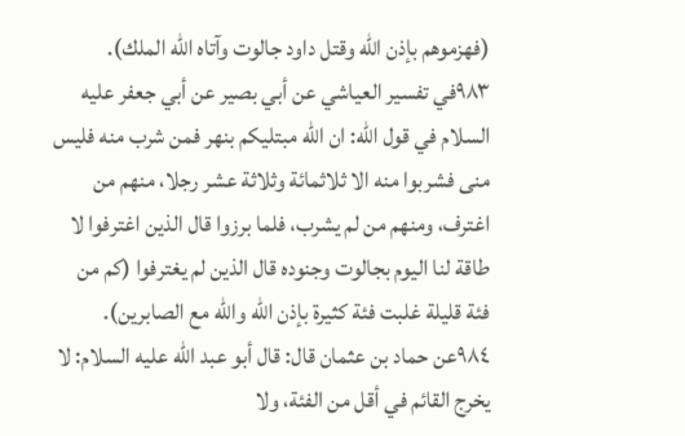(فهزموهم بإذن الله وقتل داود جالوت وآتاه الله الملك).
٩٨٣في تفسير العياشي عن أبي بصير عن أبي جعفر عليه السلام في قول الله: ان الله مبتليكم بنهر فمن شرب منه فليس منى فشربوا منه الا ثلاثمائة وثلاثة عشر رجلا، منهم من اغترف، ومنهم من لم يشرب، فلما برزوا قال الذين اغترفوا لا طاقة لنا اليوم بجالوت وجنوده قال الذين لم يغترفوا (كم من فئة قليلة غلبت فئة كثيرة بإذن الله والله مع الصابرين).
٩٨٤عن حماد بن عثمان قال: قال أبو عبد الله عليه السلام: لا يخرج القائم في أقل من الفئة، ولا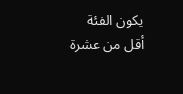يكون الفئة أقل من عشرة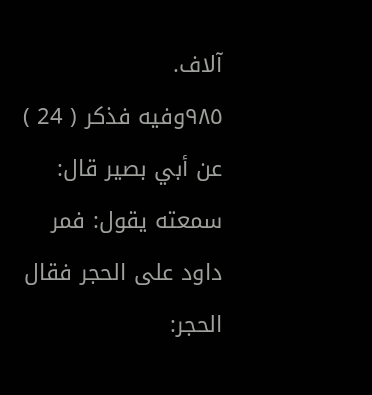آلاف.
٩٨٥وفيه فذكر ( 24 ) عن أبي بصير قال: سمعته يقول: فمر داود على الحجر فقال الحجر: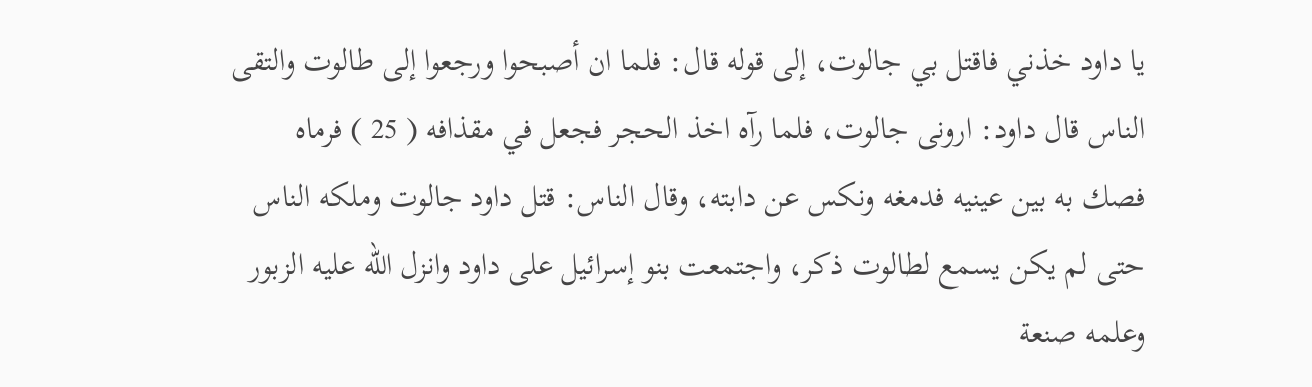يا داود خذني فاقتل بي جالوت، إلى قوله قال: فلما ان أصبحوا ورجعوا إلى طالوت والتقى الناس قال داود: ارونى جالوت، فلما رآه اخذ الحجر فجعل في مقذافه ( 25 ) فرماه فصك به بين عينيه فدمغه ونكس عن دابته، وقال الناس: قتل داود جالوت وملكه الناس حتى لم يكن يسمع لطالوت ذكر، واجتمعت بنو إسرائيل على داود وانزل الله عليه الزبور وعلمه صنعة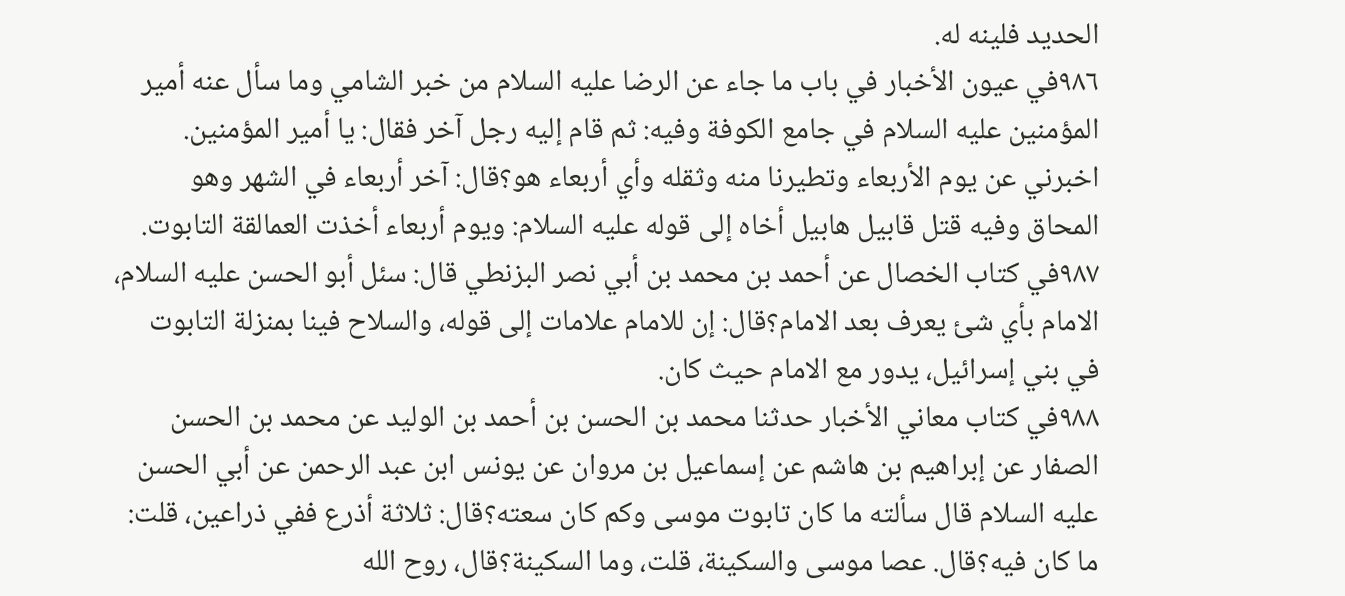الحديد فلينه له.
٩٨٦في عيون الأخبار في باب ما جاء عن الرضا عليه السلام من خبر الشامي وما سأل عنه أمير المؤمنين عليه السلام في جامع الكوفة وفيه: ثم قام إليه رجل آخر فقال: يا أمير المؤمنين. اخبرني عن يوم الأربعاء وتطيرنا منه وثقله وأي أربعاء هو؟قال: آخر أربعاء في الشهر وهو المحاق وفيه قتل قابيل هابيل أخاه إلى قوله عليه السلام: ويوم أربعاء أخذت العمالقة التابوت.
٩٨٧في كتاب الخصال عن أحمد بن محمد بن أبي نصر البزنطي قال: سئل أبو الحسن عليه السلام، الامام بأي شئ يعرف بعد الامام؟قال: إن للامام علامات إلى قوله، والسلاح فينا بمنزلة التابوت في بني إسرائيل، يدور مع الامام حيث كان.
٩٨٨في كتاب معاني الأخبار حدثنا محمد بن الحسن بن أحمد بن الوليد عن محمد بن الحسن الصفار عن إبراهيم بن هاشم عن إسماعيل بن مروان عن يونس ابن عبد الرحمن عن أبي الحسن عليه السلام قال سألته ما كان تابوت موسى وكم كان سعته؟قال: ثلاثة أذرع ففي ذراعين، قلت: ما كان فيه؟قال. عصا موسى والسكينة، قلت، وما السكينة؟قال، روح الله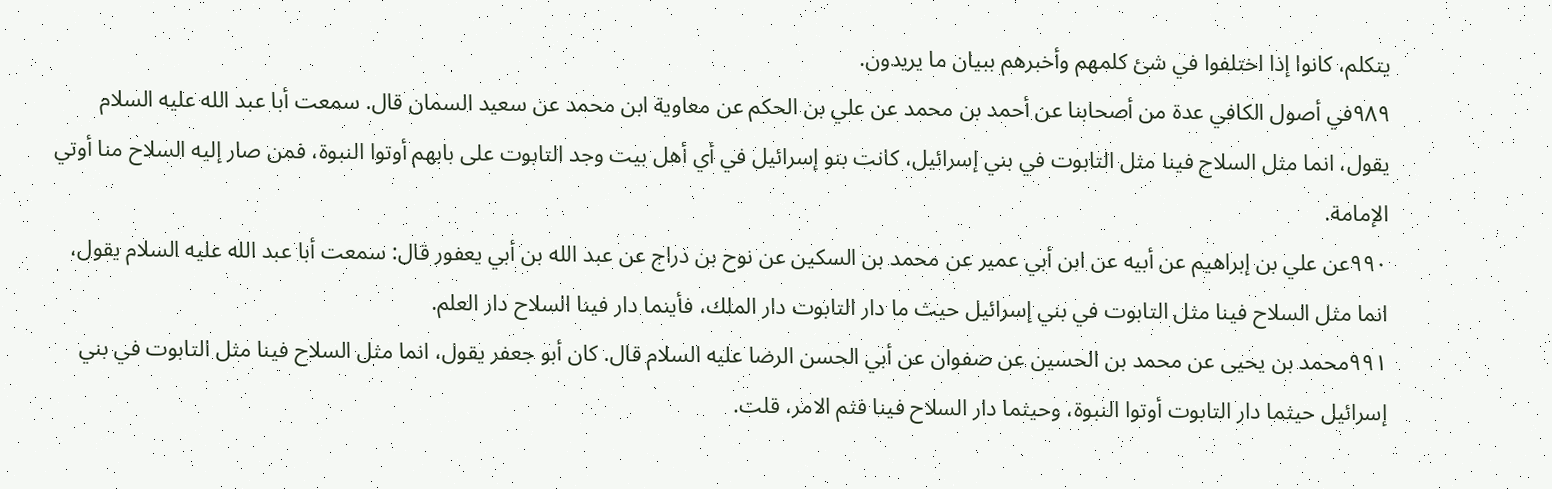يتكلم، كانوا إذا اختلفوا في شئ كلمهم وأخبرهم ببيان ما يريدون.
٩٨٩في أصول الكافي عدة من أصحابنا عن أحمد بن محمد عن علي بن الحكم عن معاوية ابن محمد عن سعيد السمان قال. سمعت أبا عبد الله عليه السلام يقول، انما مثل السلاح فينا مثل التابوت في بني إسرائيل، كانت بنو إسرائيل في أي أهل بيت وجد التابوت على بابهم أوتوا النبوة، فمن صار إليه السلاح منا أوتي الإمامة.
٩٩٠عن علي بن إبراهيم عن أبيه عن ابن أبي عمير عن محمد بن السكين عن نوح بن دراج عن عبد الله بن أبي يعفور قال: سمعت أبا عبد الله عليه السلام يقول، انما مثل السلاح فينا مثل التابوت في بني إسرائيل حيث ما دار التابوت دار الملك، فأينما دار فينا السلاح دار العلم.
٩٩١محمد بن يحيى عن محمد بن الحسين عن صفوان عن أبي الحسن الرضا عليه السلام قال. كان أبو جعفر يقول، انما مثل السلاح فينا مثل التابوت في بني إسرائيل حيثما دار التابوت أوتوا النبوة، وحيثما دار السلاح فينا فثم الامر، قلت.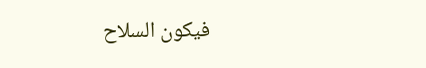فيكون السلاح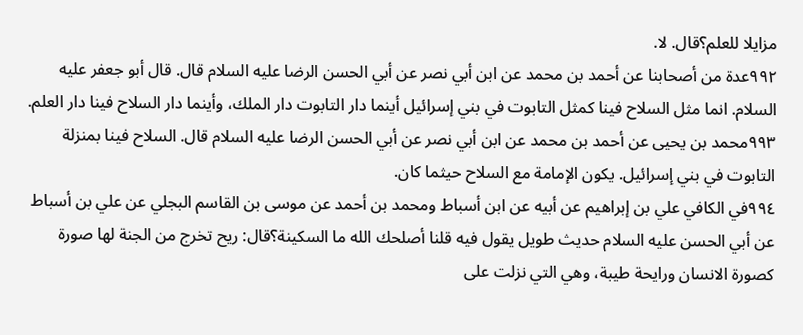مزايلا للعلم؟قال. لا.
٩٩٢عدة من أصحابنا عن أحمد بن محمد عن ابن أبي نصر عن أبي الحسن الرضا عليه السلام قال. قال أبو جعفر عليه السلام. انما مثل السلاح فينا كمثل التابوت في بني إسرائيل أينما دار التابوت دار الملك، وأينما دار السلاح فينا دار العلم.
٩٩٣محمد بن يحيى عن أحمد بن محمد عن ابن أبي نصر عن أبي الحسن الرضا عليه السلام قال. السلاح فينا بمنزلة التابوت في بني إسرائيل. يكون الإمامة مع السلاح حيثما كان.
٩٩٤في الكافي علي بن إبراهيم عن أبيه عن ابن أسباط ومحمد بن أحمد عن موسى بن القاسم البجلي عن علي بن أسباط عن أبي الحسن عليه السلام حديث طويل يقول فيه قلنا أصلحك الله ما السكينة؟قال: ريح تخرج من الجنة لها صورة كصورة الانسان ورايحة طيبة، وهي التي نزلت على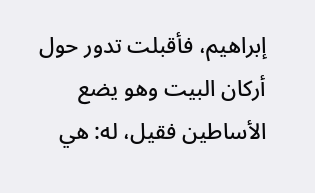إبراهيم، فأقبلت تدور حول أركان البيت وهو يضع الأساطين فقيل، له: هي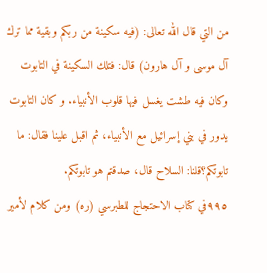من التي قال الله تعالى: (فيه سكينة من ربكم وبقية مما ترك آل موسى و آل هارون) قال: فتلك السكينة في التابوت وكان فيه طشت يغسل فيها قلوب الأنبياء. و كان التابوت يدور في بني إسرائيل مع الأنبياء، ثم اقبل علينا فقال: ما تابوتكم؟قلنا: السلاح قال، صدقتم هو تابوتكم.
٩٩٥في كتاب الاحتجاج للطبرسي (ره) ومن كلام لأمير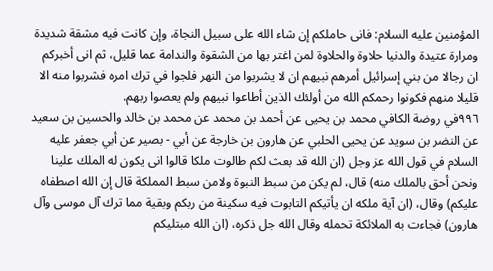المؤمنين عليه السلام: فانى حاملكم إن شاء الله على سبيل النجاة، وإن كانت فيه مشقة شديدة ومرارة عتيدة والدنيا حلاوة والحلاوة لمن اغتر بها من الشقوة والندامة عما قليل، ثم انى أخبركم ان رجالا من بني إسرائيل أمرهم نبيهم ان لا يشربوا من النهر فلجوا في ترك امره فشربوا منه الا قليلا منهم فكونوا رحمكم الله من أولئك الذين أطاعوا نبيهم ولم يعصوا ربهم.
٩٩٦في روضة الكافي محمد بن يحيى عن أحمد بن محمد عن محمد بن خالد والحسين بن سعيد عن النضر بن سويد عن يحيى الحلبي عن هارون بن خارجة عن أبي - بصير عن أبي جعفر عليه السلام في قول الله عز وجل (ان الله قد بعث لكم طالوت ملكا قالوا انى يكون له الملك علينا ونحن أحق بالملك منه) قال، لم يكن من سبط النبوة ولامن سبط المملكة قال إن الله اصطفاه عليكم) وقال، (ان آية ملكه ان يأتيكم التابوت فيه سكينة من ربكم وبقية مما ترك آل موسى وآل هارون) فجاءت به الملائكة تحمله وقال الله جل ذكره، (ان الله مبتليكم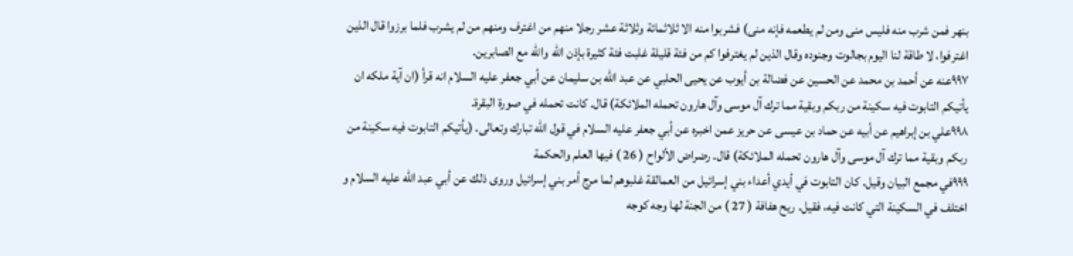بنهر فمن شرب منه فليس منى ومن لم يطعمه فإنه منى) فشربوا منه الا ثلاثمائة وثلاثة عشر رجلا منهم من اغترف ومنهم من لم يشرب فلما برزوا قال الذين اغترفوا، لا طاقة لنا اليوم بجالوت وجنوده وقال الذين لم يغترفوا كم من فئة قليلة غلبت فئة كثيرة بإذن الله والله مع الصابرين.
٩٩٧عنه عن أحمد بن محمد عن الحسين عن فضالة بن أيوب عن يحيى الحلبي عن عبد الله بن سليمان عن أبي جعفر عليه السلام انه قرأ (ان آية ملكه ان يأتيكم التابوت فيه سكينة من ربكم وبقية مما ترك آل موسى وآل هارون تحمله الملائكة) قال. كانت تحمله في صورة البقرة.
٩٩٨علي بن إبراهيم عن أبيه عن حماد بن عيسى عن حريز عمن اخبره عن أبي جعفر عليه السلام في قول الله تبارك وتعالى. (يأتيكم التابوت فيه سكينة من ربكم وبقية مما ترك آل موسى وآل هارون تحمله الملائكة) قال. رضراض الألواح ( 26 ) فيها العلم والحكمة
٩٩٩في مجمع البيان وقيل. كان التابوت في أيدي أعداء بني إسرائيل من العمالقة غلبوهم لما مرج أمر بني إسرائيل وروى ذلك عن أبي عبد الله عليه السلام و اختلف في السكينة التي كانت فيه، فقيل. ريح هفافة ( 27 ) من الجنة لها وجه كوجه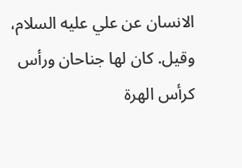الانسان عن علي عليه السلام، وقيل. كان لها جناحان ورأس كرأس الهرة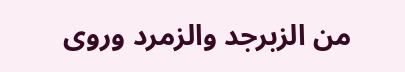من الزبرجد والزمرد وروى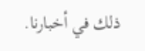ذلك في أخبارنا.